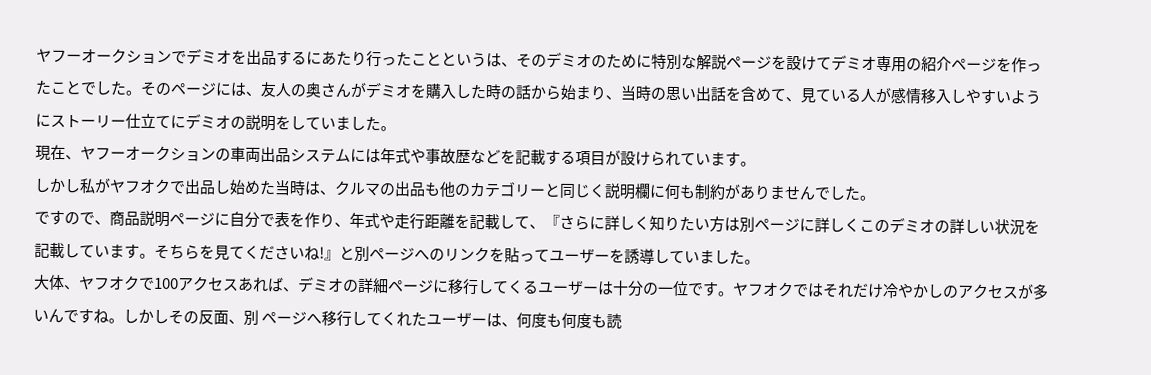ヤフーオークションでデミオを出品するにあたり行ったことというは、そのデミオのために特別な解説ページを設けてデミオ専用の紹介ページを作ったことでした。そのページには、友人の奥さんがデミオを購入した時の話から始まり、当時の思い出話を含めて、見ている人が感情移入しやすいようにストーリー仕立てにデミオの説明をしていました。
現在、ヤフーオークションの車両出品システムには年式や事故歴などを記載する項目が設けられています。
しかし私がヤフオクで出品し始めた当時は、クルマの出品も他のカテゴリーと同じく説明欄に何も制約がありませんでした。
ですので、商品説明ページに自分で表を作り、年式や走行距離を記載して、『さらに詳しく知りたい方は別ページに詳しくこのデミオの詳しい状況を記載しています。そちらを見てくださいね!』と別ページへのリンクを貼ってユーザーを誘導していました。
大体、ヤフオクで100アクセスあれば、デミオの詳細ページに移行してくるユーザーは十分の一位です。ヤフオクではそれだけ冷やかしのアクセスが多いんですね。しかしその反面、別 ページへ移行してくれたユーザーは、何度も何度も読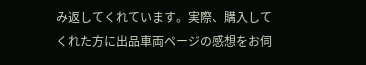み返してくれています。実際、購入してくれた方に出品車両ページの感想をお伺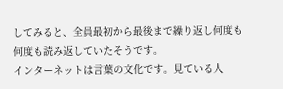してみると、全員最初から最後まで繰り返し何度も何度も読み返していたそうです。
インターネットは言葉の文化です。見ている人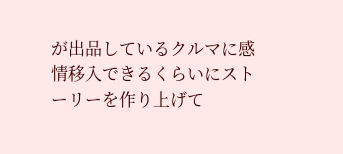が出品しているクルマに感情移入できるくらいにストーリーを作り上げて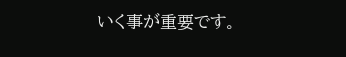いく事が重要です。